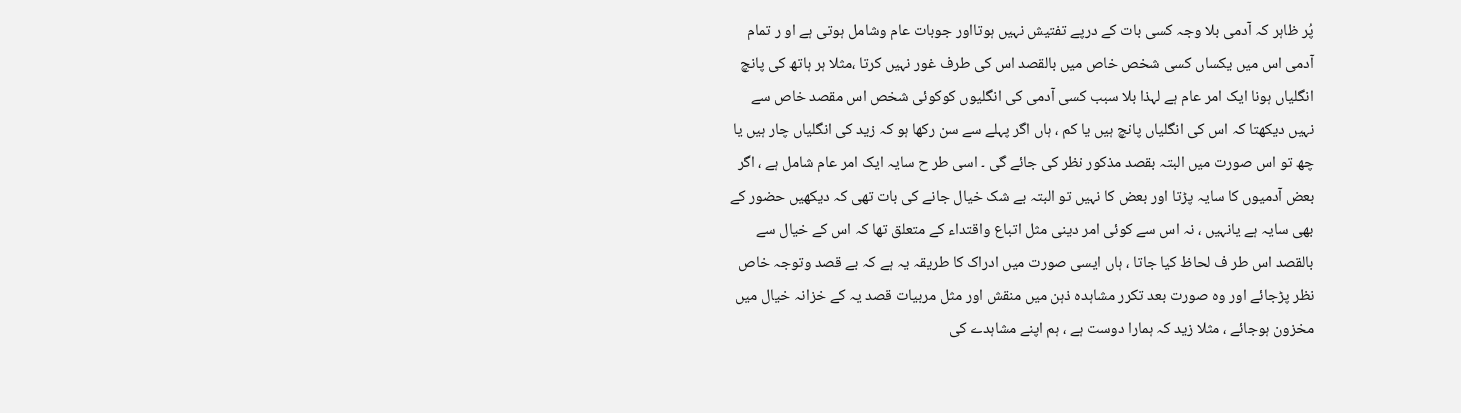پُر ظاہر کہ آدمی بلا وجہ کسی بات کے درپے تفتیش نہیں ہوتااور جوبات عام وشامل ہوتی ہے او ر تمام آدمی اس میں یکساں کسی شخص خاص میں بالقصد اس کی طرف غور نہیں کرتا ،مثلا ہر ہاتھ کی پانچ انگلیاں ہونا ایک امر عام ہے لہذا بلا سبب کسی آدمی کی انگلیوں کوکوئی شخص اس مقصد خاص سے نہیں دیکھتا کہ اس کی انگلیاں پانچ ہیں یا کم ، ہاں اگر پہلے سے سن رکھا ہو کہ زید کی انگلیاں چار ہیں یا چھ تو اس صورت میں البتہ بقصد مذکور نظر کی جائے گی ۔ اسی طر ح سایہ ایک امر عام شامل ہے ، اگر بعض آدمیوں کا سایہ پڑتا اور بعض کا نہیں تو البتہ بے شک خیال جانے کی بات تھی کہ دیکھیں حضور کے بھی سایہ ہے یانہیں ، نہ اس سے کوئی امر دینی مثل اتباع واقتداء کے متعلق تھا کہ اس کے خیال سے بالقصد اس طر ف لحاظ کیا جاتا ، ہاں ایسی صورت میں ادراک کا طریقہ یہ ہے کہ بے قصد وتوجہ خاص نظر پڑجائے اور وہ صورت بعد تکرر مشاہدہ ذہن میں منقش اور مثل مربیات قصد یہ کے خزانہ خیال میں مخزون ہوجائے ، مثلا زید کہ ہمارا دوست ہے ، ہم اپنے مشاہدے کی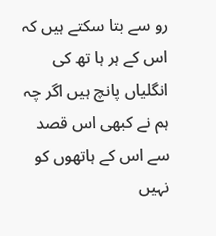رو سے بتا سکتے ہیں کہ اس کے ہر ہا تھ کی انگلیاں پانچ ہیں اگر چہ ہم نے کبھی اس قصد سے اس کے ہاتھوں کو نہیں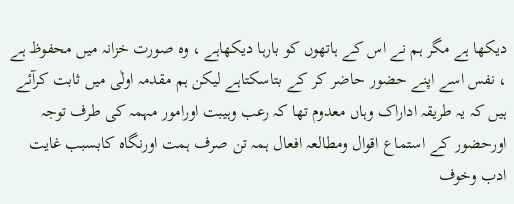دیکھا ہے مگر ہم نے اس کے ہاتھوں کو بارہا دیکھاہے ، وہ صورت خزانہ میں محفوظ ہے ، نفس اسے اپنے حضور حاضر کر کے بتاسکتاہے لیکن ہم مقدمہ اولٰی میں ثابت کرآئے ہیں کہ یہ طریقہ اداراک وہاں معدوم تھا کہ رعب وہیبت اورامور مہمہ کی طرف توجہ اورحضور کے استماع اقوال ومطالعہ افعال ہمہ تن صرف ہمت اورنگاہ کابسبب غایت ادب وخوف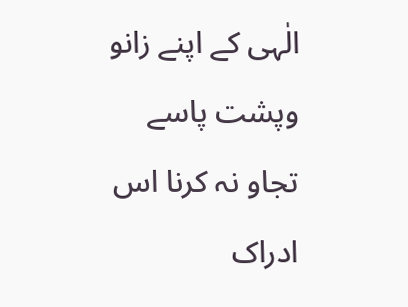الٰہی کے اپنے زانو وپشت پاسے تجاو نہ کرنا اس ادراک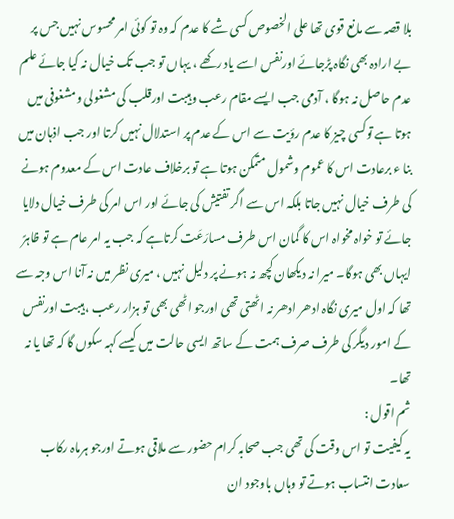بلا قصہ سے مانع قوی تھا علی الخصوص کسی شے کا عدم کہ وہ تو کوئی امر محسوس نہیں جس پر بے ارادہ بھی نگاہ پڑجائے اورنفس اسے یاد رکھے ، یہاں تو جب تک خیال نہ کیا جائے علم عدم حاصل نہ ہوگا ، آدمی جب ایسے مقام رعب وہیبت اورقلب کی مشغولی ومشغوفی میں ہوتا ہے توکسی چیز کا عدم رؤیت سے اس کے عدم پر استدلال نہیں کرتا اور جب اذہان میں بنا ء برعادت اس کا عموم وشمول متمکن ہوتا ہے تو برخلاف عادت اس کے معدوم ہونے کی طرف خیال نہیں جاتا بلکہ اس سے اگر تفتیش کی جائے اور اس امر کی طرف خیال دلایا جائے تو خواہ مخواہ اس کا گمان اس طرف مسارَعَت کرتاہے کہ جب یہ امر عام ہے تو ظاہرً ایہاں بھی ہوگا۔ میرا نہ دیکھان کچھ نہ ہونے پر دلیل نہیں ، میری نظر میں نہ آنا اس وجہ سے تھا کہ اول میری نگاہ ادھر ادھر نہ اٹھتی تھی اورجو اٹھی بھی تو ہزار رعب ، ہیبت اورنفس کے امور دیگر کی طرف صرف ہمت کے ساتھ ایسی حالت میں کیسے کہہ سکوں گا کہ تھا یا نہ تھا۔
ثم اقول :
یہ کیفیت تو اس وقت کی تھی جب صحابہ کرام حضور سے ملاقی ہوتے اورجو ہرماہ رکاب سعادت انتساب ہوتے تو وہاں باوجود ان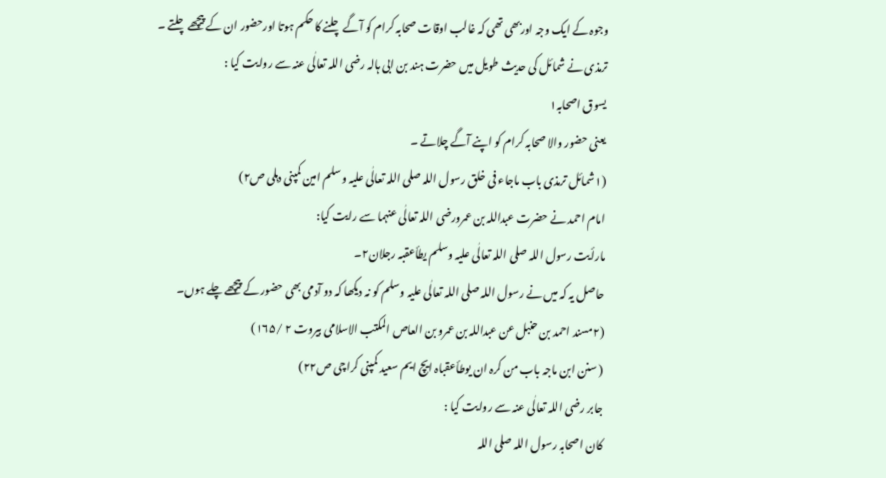وجوہ کے ایک وجہ اوربھی تھی کہ غالب اوقات صحابہ کرام کو آگے چلنے کا حکم ہوتا اورحضور ان کے پیچھے چلتے ۔
ترمذی نے شمائل کی حدیث طویل میں حضرت ہند بن ابی ہالہ رضی اللہ تعالٰی عنہ سے روایت کیا :
یسوق اصحابہ۱
یعنی حضور والا صحابہ کرام کو اپنے آگے چلاتے ۔
(۱شمائل ترمذی باب ماجاء فی خلق رسول اللہ صلی اللہ تعالٰی علیہ وسلم امین کمپنی دہلی ص۲)
امام احمد نے حضرت عبداللہ بن عمرورضی اللہ تعالٰی عنہما سے رایت کیا:
مارأیت رسول اللہ صلی اللہ تعالٰی علیہ وسلم یطأعقبہ رجلان۲۔
حاصل یہ کہ میں نے رسول اللہ صلی اللہ تعالٰی علیہ وسلم کو نہ دیکھا کہ دو آدمی بھی حضور کے پیچھے چلے ہوں۔
(۲مسند احمد بن حنبل عن عبداللہ بن عمرو بن العاص المکتب الاسلامی بیروت ۲ /۱۶۵)
( سنن ابن ماجہ باب من کرہ ان یوطأعقباہ ایچ ایم سعید کمپنی کراچی ص۲۲)
جابر رضی اللہ تعالٰی عنہ سے روایت کیا :
کان اصحابہ رسول اللہ صلی اللہ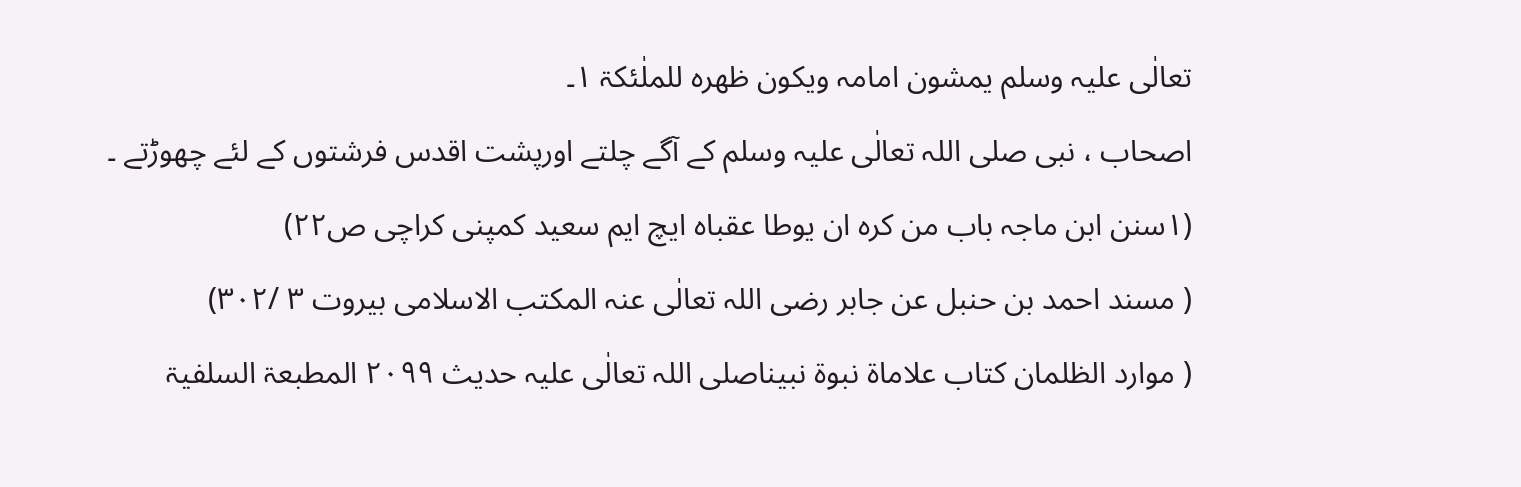تعالٰی علیہ وسلم یمشون امامہ ویکون ظھرہ للملٰئکۃ ۱۔
اصحاب ، نبی صلی اللہ تعالٰی علیہ وسلم کے آگے چلتے اورپشت اقدس فرشتوں کے لئے چھوڑتے ۔
(۱سنن ابن ماجہ باب من کرہ ان یوطا عقباہ ایچ ایم سعید کمپنی کراچی ص۲۲)
( مسند احمد بن حنبل عن جابر رضی اللہ تعالٰی عنہ المکتب الاسلامی بیروت ۳ /۳۰۲)
( موارد الظلمان کتاب علاماۃ نبوۃ نبیناصلی اللہ تعالٰی علیہ حدیث ۲۰۹۹ المطبعۃ السلفیۃ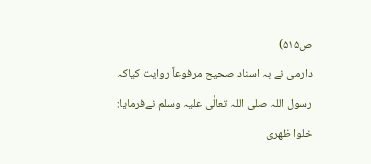ص۵۱۵)
دارمی نے بہ اسناد صحیح مرفوعاً روایت کیاکہ رسول اللہ صلی اللہ تعالٰی علیہ وسلم نےفرمایا:
خلوا ظھری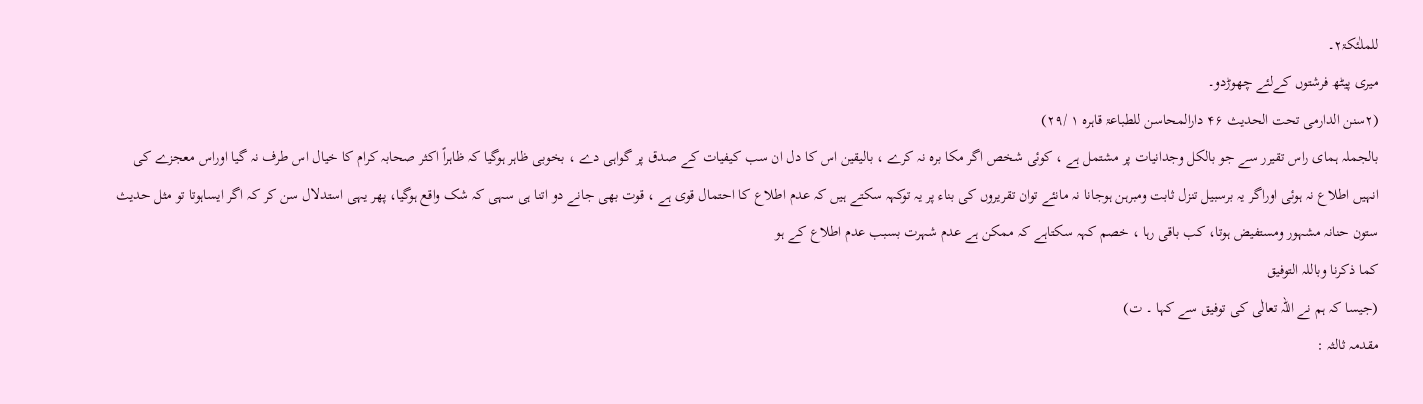للملٰئکۃ۲۔
میری پیٹھ فرشتوں کےلئے چھوڑدو۔
(۲سنن الدارمی تحت الحدیث ۴۶ دارالمحاسن للطباعۃ قاہرہ ۱ /۲۹)
بالجملہ ہمای راس تقیرر سے جو بالکل وجدانیات پر مشتمل ہے ، کوئی شخص اگر مکا برہ نہ کرے ، بالیقین اس کا دل ان سب کیفیات کے صدق پر گواہی دے ، بخوبی ظاہر ہوگیا کہ ظاہراً اکثر صحابہ کرام کا خیال اس طرف نہ گیا اوراس معجزے کی انہیں اطلاع نہ ہوئی اوراگر یہ برسبیل تنزل ثابت ومبرہن ہوجانا نہ مانئے توان تقریروں کی بناء پر یہ توکہہ سکتے ہیں کہ عدم اطلاع کا احتمال قوی ہے ، قوت بھی جانے دو اتنا ہی سہی کہ شک واقع ہوگیا، پھر یہی استدلال سن کر کہ اگر ایساہوتا تو مثل حدیث ستون حنانہ مشہور ومستفیض ہوتا، کب باقی رہا ، خصم کہہ سکتاہے کہ ممکن ہے عدم شہرت بسبب عدم اطلاع کے ہو
کما ذکرنا وباللہ التوفیق
(جیسا کہ ہم نے اللہ تعالٰی کی توفیق سے کہا ۔ ت)
مقدمہ ثالثہ :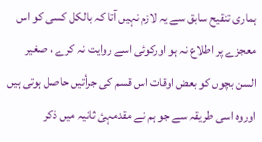ہماری تنقیح سابق سے یہ لازم نہیں آتا کہ بالکل کسی کو اس معجزے پر اطلاع نہ ہو اورکوئی اسے روایت نہ کرے ، صغیر السن بچوں کو بعض اوقات اس قسم کی جرأتیں حاصل ہوتی ہیں اوروہ اسی طریقہ سے جو ہم نے مقدمہئ ثانیہ میں ذکر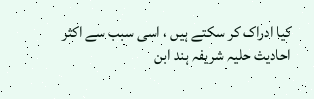کیا ادراک کر سکتے ہیں ، اسی سبب سے اکثر احادیث حلیہ شریفہ ہند ابن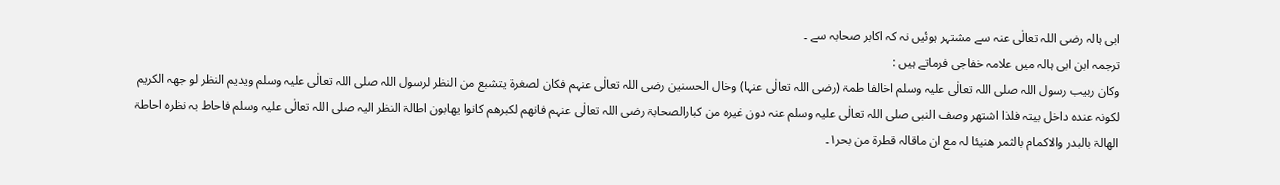ابی ہالہ رضی اللہ تعالٰی عنہ سے مشتہر ہوئیں نہ کہ اکابر صحابہ سے ۔
ترجمہ ابن ابی ہالہ میں علامہ خفاجی فرماتے ہیں :
وکان ربیب رسول اللہ صلی اللہ تعالٰی علیہ وسلم اخالفا طمۃ (رضی اللہ تعالٰی عنہا) وخال الحسنین رضی اللہ تعالٰی عنہم فکان لصغرۃ یتشبع من النظر لرسول اللہ صلی اللہ تعالٰی علیہ وسلم ویدیم النظر لو جھہ الکریم لکونہ عندہ داخل بیتہ فلذا اشتھر وصف النبی صلی اللہ تعالٰی علیہ وسلم عنہ دون غیرہ من کبارالصحابۃ رضی اللہ تعالٰی عنہم فانھم لکبرھم کانوا یھابون اطالۃ النظر الیہ صلی اللہ تعالٰی علیہ وسلم فاحاط بہ نظرہ احاطۃ الھالۃ بالبدر والاکمام بالثمر ھنیئا لہ مع ان ماقالہ قطرۃ من بحر۱۔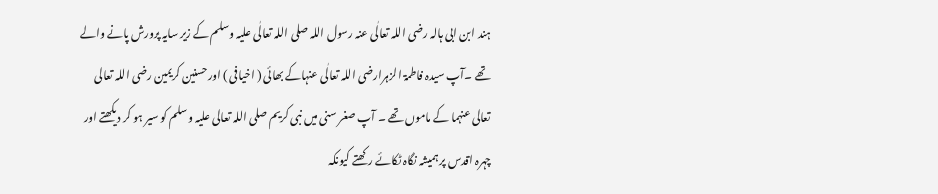ہند ابن ابی ہالہ رضی اللہ تعالٰی عنہ رسول اللہ صلی اللہ تعالٰی علیہ وسلم کے زیر سایہ پرورش پانے والے تھے ۔آپ سیدہ فاطمۃ الزہرارضی اللہ تعالٰی عنہاکے بھائی ( اخیافی ) اورحسنین کریمین رضی اللہ تعالی تعالی عنہما کے ماموں تھے ۔ آپ صغر سنی میں نبی کریم صلی اللہ تعالی علیہ وسلم کو سیر ہو کر دیکھتے اور چہرہ اقدس پر ہمیشہ نگاہ ٹکائے رکھتے کیونکہ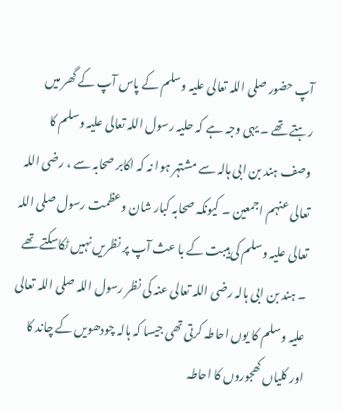آپ حضور صلی اللہ تعالی علیہ وسلم کے پاس آپ کے گھر میں رہتے تھے ۔ یہی وجہ ہے کہ حلیہ رسول اللہ تعالی علیہ وسلم کا وصف ہند بن ابی ہالہ سے مشتہر ہوا نہ کہ اکابر صحابہ سے ، رضی اللہ تعالی عنہم اجمعین ۔ کیونکہ صحابہ کبار شان وعظمت رسول صلی اللہ تعالی علیہ وسلم کی ہیبت کے با عث آپ پر نظریں نہیں ٹکاسکتے تھے ۔ ہند بن ابی ہالہ رضی اللہ تعالی عنہ کی نظر رسول اللہ صلی اللہ تعالی علیہ وسلم کا یوں احاطہ کرتی تھی جیسا کہ ہالہ چودھویں کے چاند کا اور کلیاں کھجوروں کا احاطہ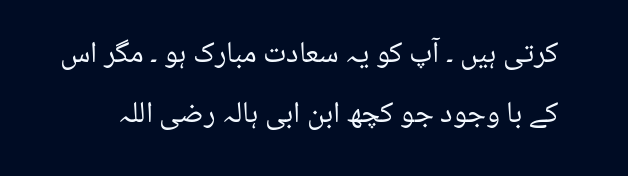کرتی ہیں ۔ آپ کو یہ سعادت مبارک ہو ۔ مگر اس کے با وجود جو کچھ ابن ابی ہالہ رضی اللہ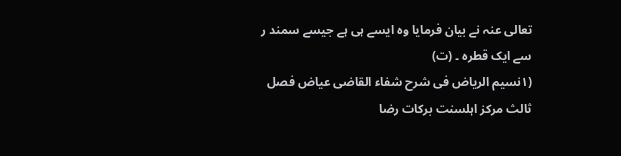تعالی عنہ نے بیان فرمایا وہ ایسے ہی ہے جیسے سمند ر سے ایک قطرہ ۔ (ت)
(۱نسیم الریاض فی شرح شفاء القاضی عیاض فصل ثالث مرکز اہلسنت برکات رضا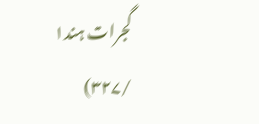گجرات ہند۱ /۳۲۷)